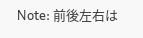Note: 前後左右は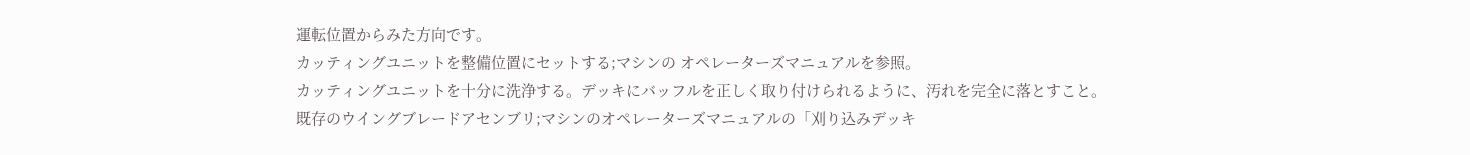運転位置からみた方向です。
カッティングユニットを整備位置にセットする;マシンの オペレーターズマニュアルを参照。
カッティングユニットを十分に洗浄する。デッキにバッフルを正しく取り付けられるように、汚れを完全に落とすこと。
既存のウイングブレードアセンブリ;マシンのオペレーターズマニュアルの「刈り込みデッキ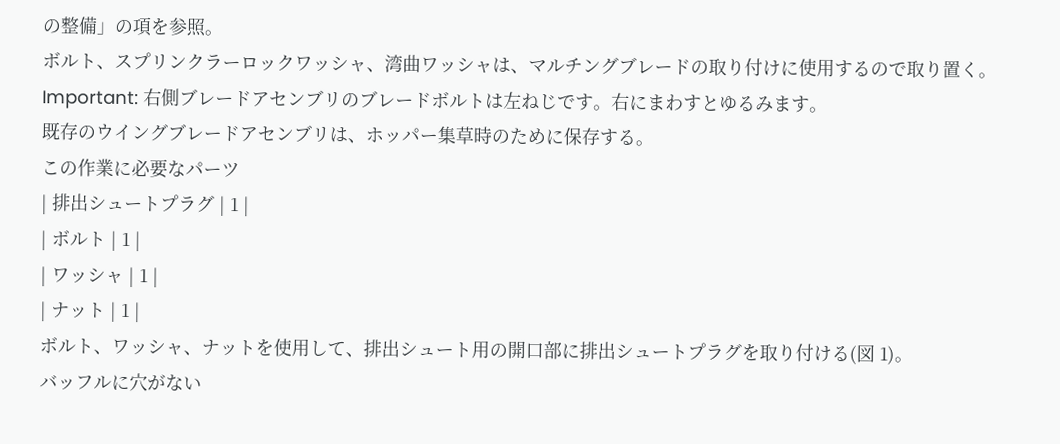の整備」の項を参照。
ボルト、スプリンクラーロックワッシャ、湾曲ワッシャは、マルチングブレードの取り付けに使用するので取り置く。
Important: 右側ブレードアセンブリのブレードボルトは左ねじです。右にまわすとゆるみます。
既存のウイングブレードアセンブリは、ホッパー集草時のために保存する。
この作業に必要なパーツ
| 排出シュートプラグ | 1 |
| ボルト | 1 |
| ワッシャ | 1 |
| ナット | 1 |
ボルト、ワッシャ、ナットを使用して、排出シュート用の開口部に排出シュートプラグを取り付ける(図 1)。
バッフルに穴がない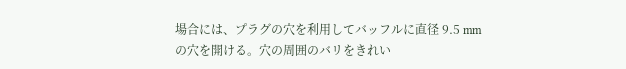場合には、プラグの穴を利用してバッフルに直径 9.5 mm の穴を開ける。穴の周囲のバリをきれい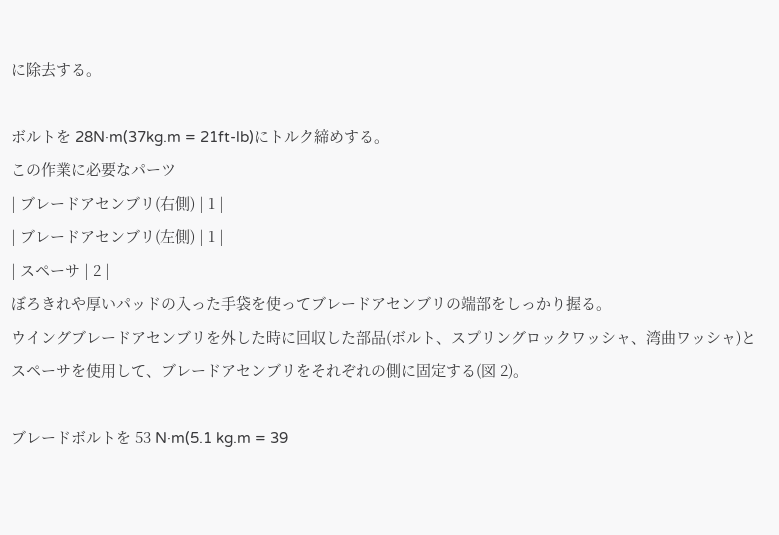に除去する。

ボルトを 28N·m(37kg.m = 21ft-lb)にトルク締めする。
この作業に必要なパーツ
| ブレードアセンブリ(右側) | 1 |
| ブレードアセンブリ(左側) | 1 |
| スペーサ | 2 |
ぼろきれや厚いパッドの入った手袋を使ってブレードアセンブリの端部をしっかり握る。
ウイングブレードアセンブリを外した時に回収した部品(ボルト、スプリングロックワッシャ、湾曲ワッシャ)とスペーサを使用して、ブレードアセンブリをそれぞれの側に固定する(図 2)。

ブレードボルトを 53 N·m(5.1 kg.m = 39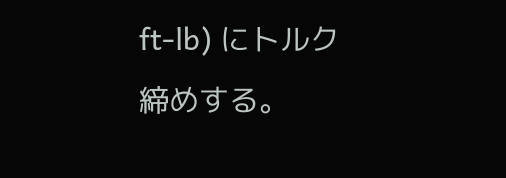ft-lb) にトルク締めする。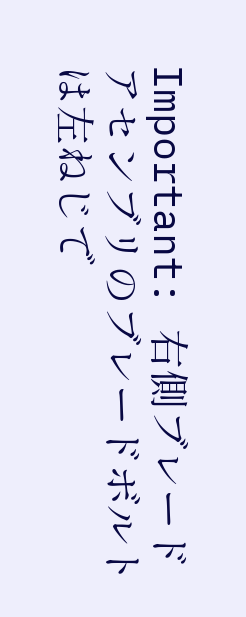Important: 右側ブレードアセンブリのブレードボルトは左ねじで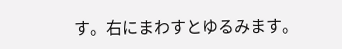す。右にまわすとゆるみます。